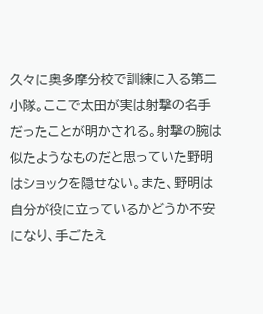久々に奥多摩分校で訓練に入る第二小隊。ここで太田が実は射撃の名手だったことが明かされる。射撃の腕は似たようなものだと思っていた野明はショックを隠せない。また、野明は自分が役に立っているかどうか不安になり、手ごたえ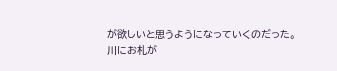が欲しいと思うようになっていくのだった。
川にお札が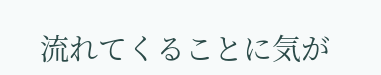流れてくることに気が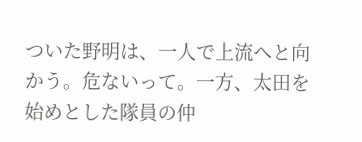ついた野明は、一人で上流へと向かう。危ないって。一方、太田を始めとした隊員の仲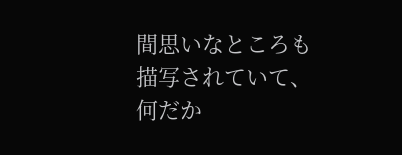間思いなところも描写されていて、何だか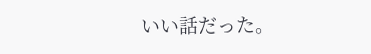いい話だった。